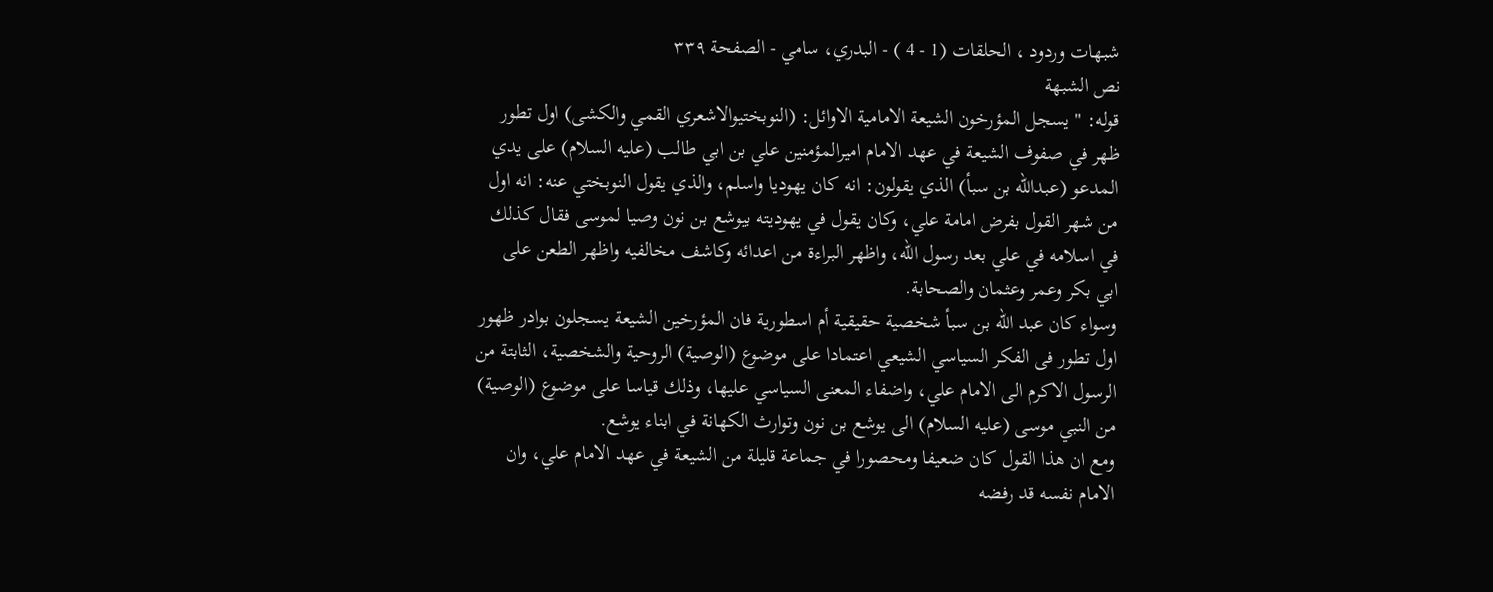شبهات وردود ، الحلقات (1 - 4 ) - البدري، سامي - الصفحة ٣٣٩
نص الشبهة
قوله: " يسجل المؤرخون الشيعة الامامية الاوائل: (النوبختيوالاشعري القمي والكشى) اول تطور ظهر في صفوف الشيعة في عهد الامام اميرالمؤمنين علي بن ابي طالب (عليه السلام) على يدي المدعو (عبدالله بن سبأ) الذي يقولون: انه كان يهوديا واسلم، والذي يقول النوبختي عنه: انه اول من شهر القول بفرض امامة علي، وكان يقول في يهوديته بيوشع بن نون وصيا لموسى فقال كذلك في اسلامه في علي بعد رسول الله، واظهر البراءة من اعدائه وكاشف مخالفيه واظهر الطعن على ابي بكر وعمر وعثمان والصحابة.
وسواء كان عبد الله بن سبأ شخصية حقيقية أم اسطورية فان المؤرخين الشيعة يسجلون بوادر ظهور اول تطور فى الفكر السياسي الشيعي اعتمادا على موضوع (الوصية) الروحية والشخصية، الثابتة من الرسول الاكرم الى الامام علي، واضفاء المعنى السياسي عليها، وذلك قياسا على موضوع (الوصية) من النبي موسى (عليه السلام) الى يوشع بن نون وتوارث الكهانة في ابناء يوشع.
ومع ان هذا القول كان ضعيفا ومحصورا في جماعة قليلة من الشيعة في عهد الامام علي، وان الامام نفسه قد رفضه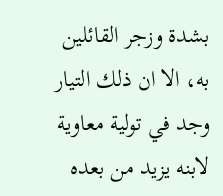بشدة وزجر القائلين به، الا ان ذلك التيار وجد في تولية معاوية لابنه يزيد من بعده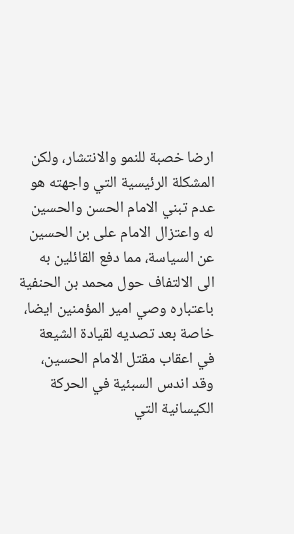ارضا خصبة للنمو والانتشار، ولكن المشكلة الرئيسية التي واجهته هو عدم تبني الامام الحسن والحسين له واعتزال الامام على بن الحسين عن السياسة، مما دفع القائلين به الى الالتفاف حول محمد بن الحنفية باعتباره وصي امير المؤمنين ايضا، خاصة بعد تصديه لقيادة الشيعة في اعقاب مقتل الامام الحسين، وقد اندس السبئية في الحركة الكيسانية التي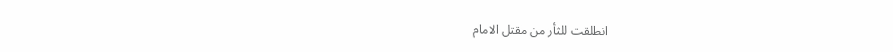انطلقت للثأر من مقتل الامام